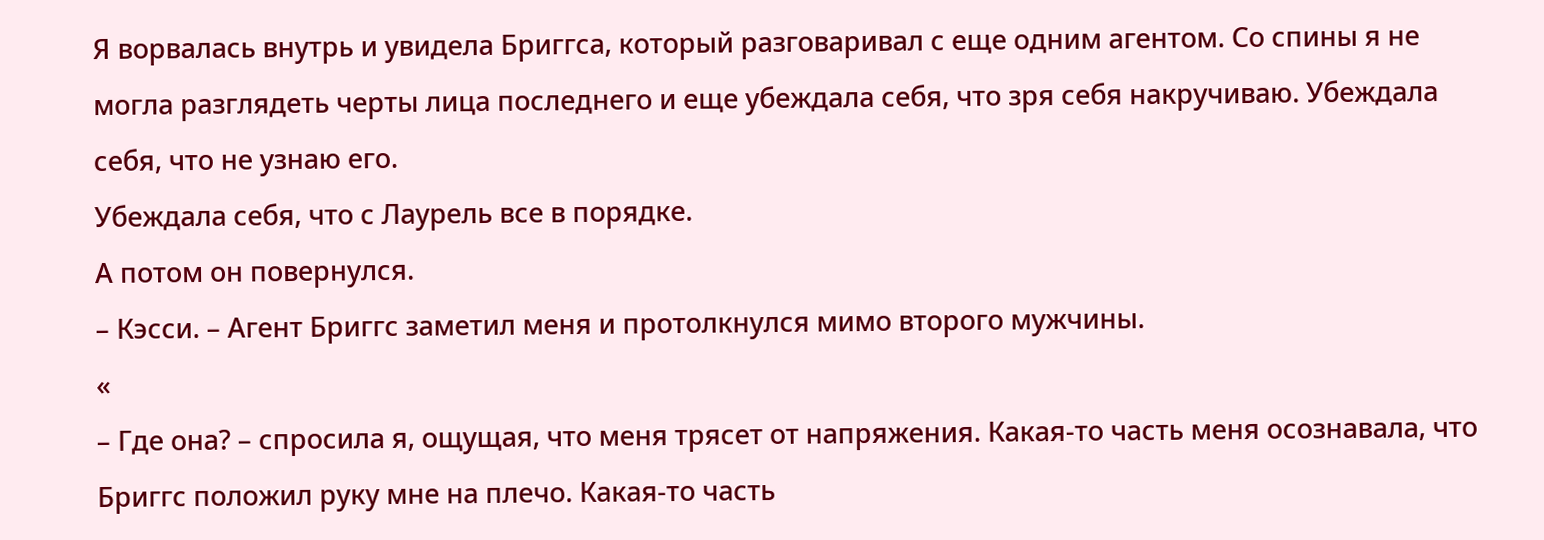Я ворвалась внутрь и увидела Бриггса, который разговаривал с еще одним агентом. Со спины я не могла разглядеть черты лица последнего и еще убеждала себя, что зря себя накручиваю. Убеждала себя, что не узнаю его.
Убеждала себя, что с Лаурель все в порядке.
А потом он повернулся.
– Кэсси. – Агент Бриггс заметил меня и протолкнулся мимо второго мужчины.
«
– Где она? – спросила я, ощущая, что меня трясет от напряжения. Какая-то часть меня осознавала, что Бриггс положил руку мне на плечо. Какая-то часть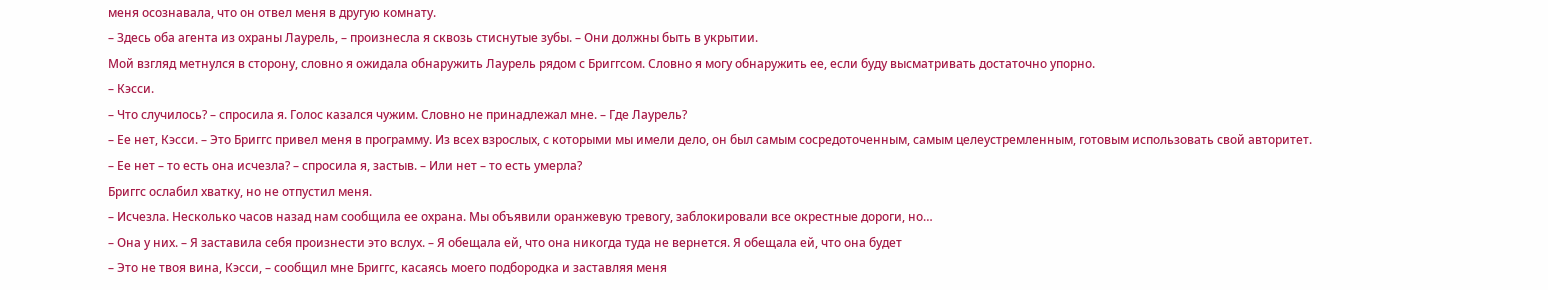меня осознавала, что он отвел меня в другую комнату.
– Здесь оба агента из охраны Лаурель, – произнесла я сквозь стиснутые зубы. – Они должны быть в укрытии.
Мой взгляд метнулся в сторону, словно я ожидала обнаружить Лаурель рядом с Бриггсом. Словно я могу обнаружить ее, если буду высматривать достаточно упорно.
– Кэсси.
– Что случилось? – спросила я. Голос казался чужим. Словно не принадлежал мне. – Где Лаурель?
– Ее нет, Кэсси. – Это Бриггс привел меня в программу. Из всех взрослых, с которыми мы имели дело, он был самым сосредоточенным, самым целеустремленным, готовым использовать свой авторитет.
– Ее нет – то есть она исчезла? – спросила я, застыв. – Или нет – то есть умерла?
Бриггс ослабил хватку, но не отпустил меня.
– Исчезла. Несколько часов назад нам сообщила ее охрана. Мы объявили оранжевую тревогу, заблокировали все окрестные дороги, но…
– Она у них. – Я заставила себя произнести это вслух. – Я обещала ей, что она никогда туда не вернется. Я обещала ей, что она будет
– Это не твоя вина, Кэсси, – сообщил мне Бриггс, касаясь моего подбородка и заставляя меня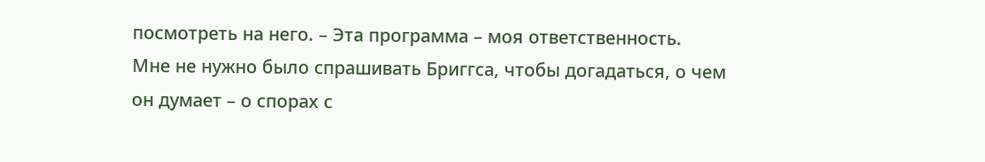посмотреть на него. – Эта программа – моя ответственность.
Мне не нужно было спрашивать Бриггса, чтобы догадаться, о чем он думает – о спорах с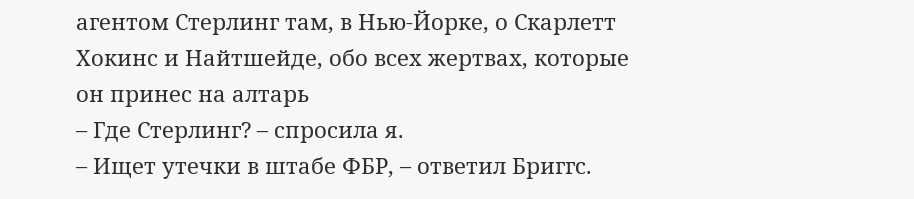агентом Стерлинг там, в Нью-Йорке, о Скарлетт Хокинс и Найтшейде, обо всех жертвах, которые он принес на алтарь
– Где Стерлинг? – спросила я.
– Ищет утечки в штабе ФБР, – ответил Бриггс.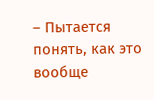– Пытается понять, как это вообще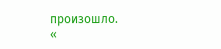произошло.
«